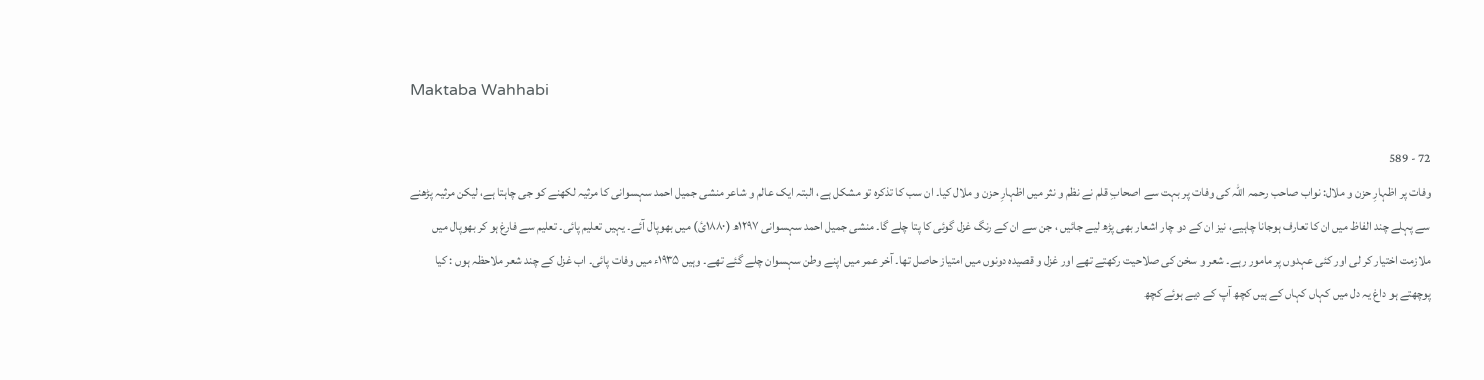Maktaba Wahhabi

72 - 589
وفات پر اظہارِ حزن و ملال: نواب صاحب رحمہ اللہ کی وفات پر بہت سے اصحابِ قلم نے نظم و نثر میں اظہارِ حزن و ملال کیا۔ ان سب کا تذکرہ تو مشکل ہے، البتہ ایک عالم و شاعر منشی جمیل احمد سہسوانی کا مرثیہ لکھنے کو جی چاہتا ہے، لیکن مرثیہ پڑھنے سے پہلے چند الفاظ میں ان کا تعارف ہوجانا چاہیے، نیز ان کے دو چار اشعار بھی پڑھ لیے جائیں ، جن سے ان کے رنگ غزل گوئی کا پتا چلے گا۔ منشی جمیل احمد سہسوانی ۱۲۹۷ھ (۱۸۸۰ئ) میں بھوپال آئے۔ یہیں تعلیم پائی۔ تعلیم سے فارغ ہو کر بھوپال میں ملازمت اختیار کر لی اور کئی عہدوں پر مامور رہے۔ شعر و سخن کی صلاحیت رکھتے تھے اور غزل و قصیدہ دونوں میں امتیاز حاصل تھا۔ آخر عمر میں اپنے وطن سہسوان چلے گئے تھے۔ وہیں ۱۹۳۵ء میں وفات پائی۔ اب غزل کے چند شعر ملاحظہ ہوں : کیا پوچھتے ہو داغ یہ دل میں کہاں کہاں کے ہیں کچھ آپ کے دیے ہوئے کچھ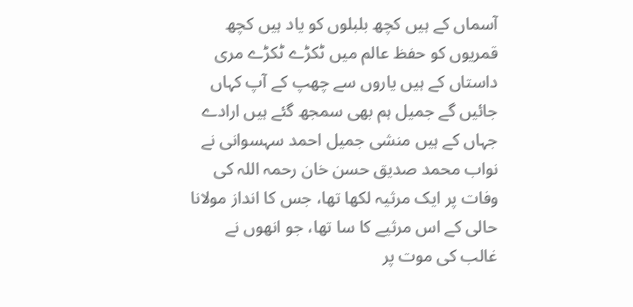آسماں کے ہیں کچھ بلبلوں کو یاد ہیں کچھ قمریوں کو حفظ عالم میں ٹکڑے ٹکڑے مری داستاں کے ہیں یاروں سے چھپ کے آپ کہاں جائیں گے جمیل ہم بھی سمجھ گئے ہیں ارادے جہاں کے ہیں منشی جمیل احمد سہسوانی نے نواب محمد صدیق حسن خان رحمہ اللہ کی وفات پر ایک مرثیہ لکھا تھا، جس کا انداز مولانا حالی کے اس مرثیے کا سا تھا، جو انھوں نے غالب کی موت پر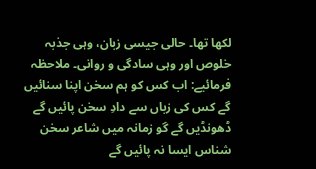لکھا تھا۔ حالی جیسی زبان، وہی جذبہ خلوص اور وہی سادگی و روانی۔ ملاحظہ فرمائیے: اب کس کو ہم سخن اپنا سنائیں گے کس کی زباں سے دادِ سخن پائیں گے ڈھونڈیں گے گو زمانہ میں شاعر سخن شناس ایسا نہ پائیں گے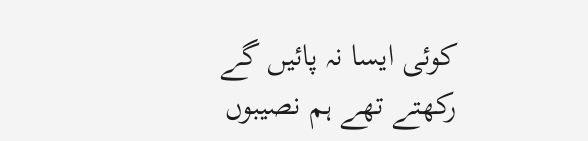کوئی ایسا نہ پائیں گے رکھتے تھے ہم نصیبوں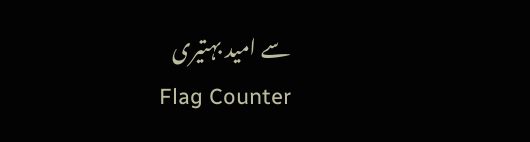سے امید بہتیری
Flag Counter